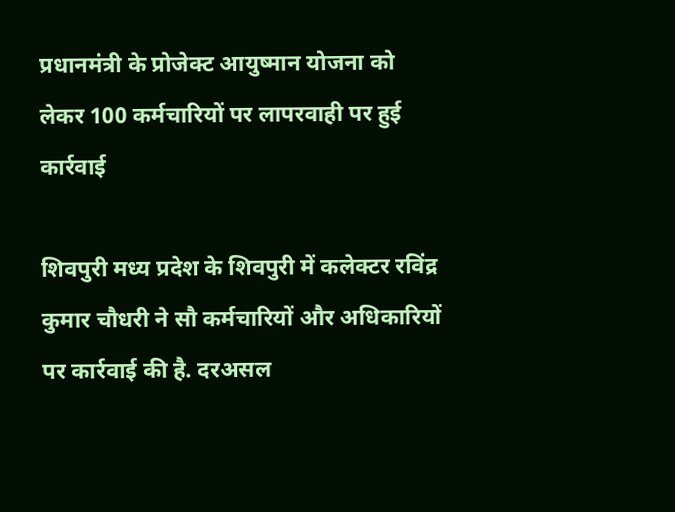प्रधानमंत्री के प्रोजेक्ट आयुष्मान योजना को लेकर 100 कर्मचारियों पर लापरवाही पर हुई कार्रवाई

शिवपुरी मध्य प्रदेश के शिवपुरी में कलेक्टर रविंद्र कुमार चौधरी ने सौ कर्मचारियों और अधिकारियों पर कार्रवाई की है. दरअसल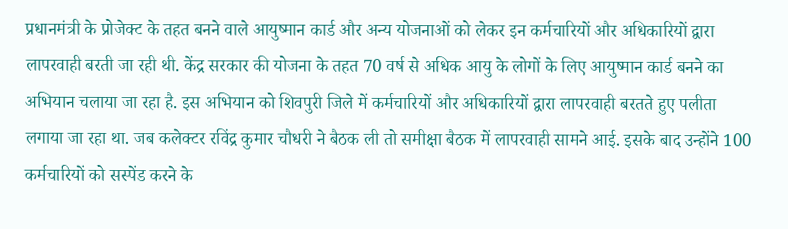प्रधानमंत्री के प्रोजेक्ट के तहत बनने वाले आयुष्मान कार्ड और अन्य योजनाओं को लेकर इन कर्मचारियों और अधिकारियों द्वारा लापरवाही बरती जा रही थी. केंद्र सरकार की योजना के तहत 70 वर्ष से अधिक आयु के लोगों के लिए आयुष्मान कार्ड बनने का अभियान चलाया जा रहा है. इस अभियान को शिवपुरी जिले में कर्मचारियों और अधिकारियों द्वारा लापरवाही बरतते हुए पलीता लगाया जा रहा था. जब कलेक्टर रविंद्र कुमार चौधरी ने बैठक ली तो समीक्षा बैठक में लापरवाही सामने आई. इसके बाद उन्होंने 100 कर्मचारियों को सस्पेंड करने के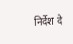निर्देश दे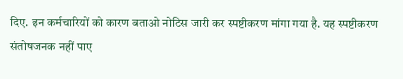दिए. इन कर्मचारियों को कारण बताओ नोटिस जारी कर स्पष्टीकरण मांगा गया है. यह स्पष्टीकरण संतोषजनक नहीं पाए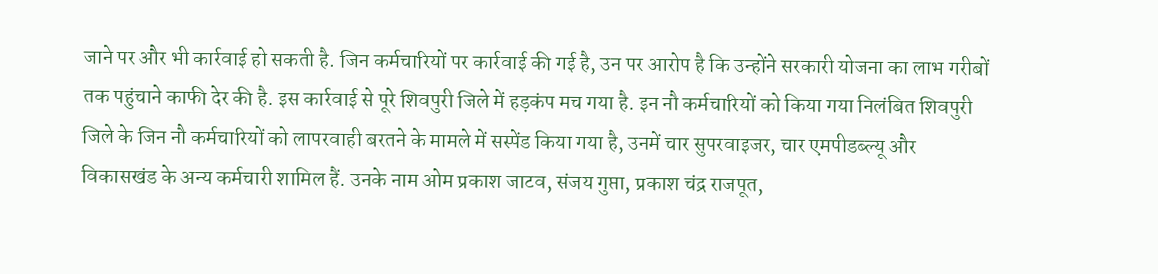जाने पर और भी कार्रवाई हो सकती है. जिन कर्मचारियों पर कार्रवाई की गई है, उन पर आरोप है कि उन्होंने सरकारी योजना का लाभ गरीबों तक पहुंचाने काफी देर की है. इस कार्रवाई से पूरे शिवपुरी जिले में हड़कंप मच गया है. इन नौ कर्मचारियों को किया गया निलंबित शिवपुरी जिले के जिन नौ कर्मचारियों को लापरवाही बरतने के मामले में सस्पेंड किया गया है, उनमें चार सुपरवाइजर, चार एमपीडब्ल्यू और विकासखंड के अन्य कर्मचारी शामिल हैं. उनके नाम ओम प्रकाश जाटव, संजय गुप्ता, प्रकाश चंद्र राजपूत,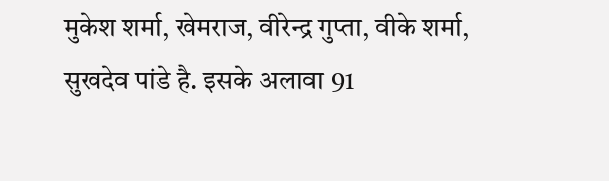मुकेश शर्मा, खेमराज, वीरेन्द्र गुप्ता, वीके शर्मा, सुखदेव पांडे है. इसके अलावा 91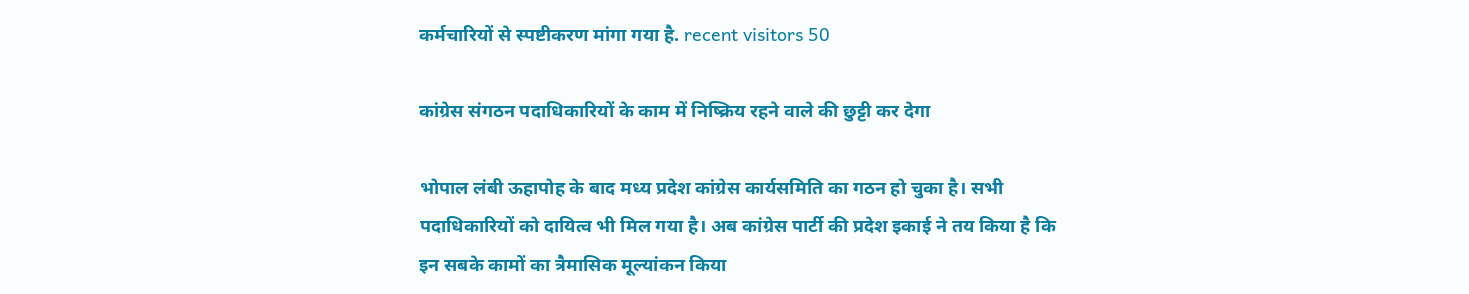कर्मचारियों से स्पष्टीकरण मांगा गया है. recent visitors 50

कांग्रेस संगठन पदाधिकारियों के काम में निष्क्रिय रहने वाले की छुट्टी कर देगा

भोपाल लंबी ऊहापोह के बाद मध्य प्रदेश कांग्रेस कार्यसमिति का गठन हो चुका है। सभी पदाधिकारियों को दायित्व भी मिल गया है। अब कांग्रेस पार्टी की प्रदेश इकाई ने तय किया है कि इन सबके कामों का त्रैमासिक मूल्यांकन किया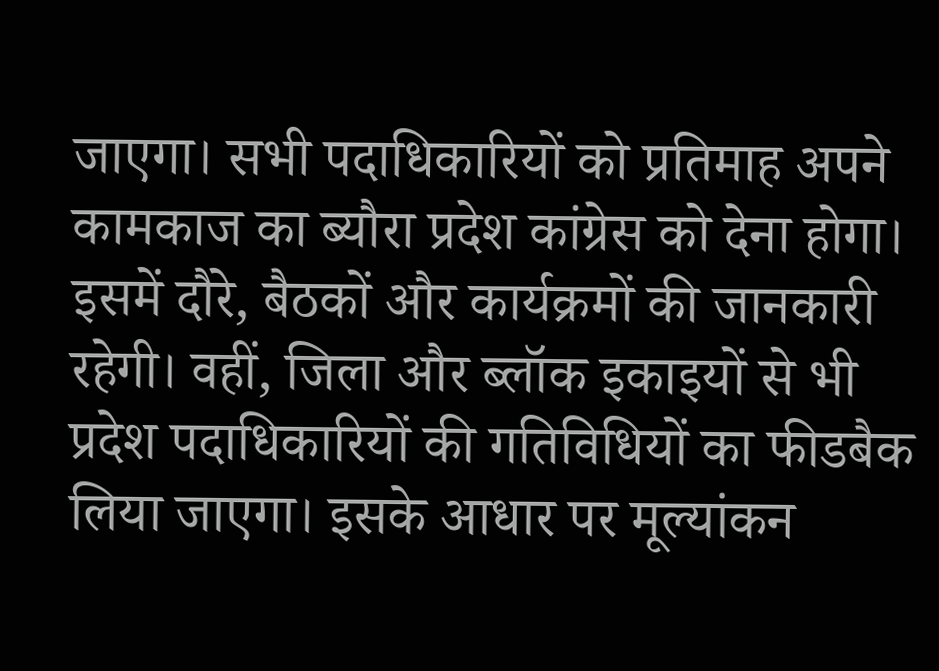जाएगा। सभी पदाधिकारियों को प्रतिमाह अपने कामकाज का ब्यौरा प्रदेश कांग्रेस को देना होगा। इसमें दौरे, बैठकों और कार्यक्रमों की जानकारी रहेगी। वहीं, जिला और ब्लॉक इकाइयों से भी प्रदेश पदाधिकारियों की गतिविधियों का फीडबैक लिया जाएगा। इसके आधार पर मूल्यांकन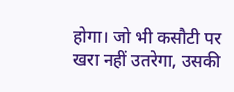होगा। जो भी कसौटी पर खरा नहीं उतरेगा, उसकी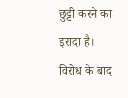छुट्टी करने का इरादा है। विरोध के बाद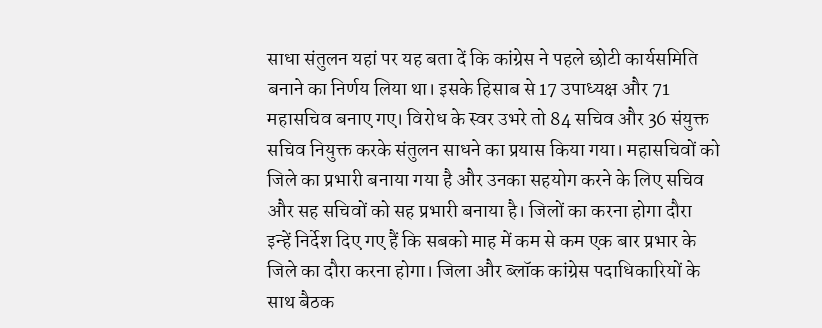साधा संतुलन यहां पर यह बता दें कि कांग्रेस ने पहले छोटी कार्यसमिति बनाने का निर्णय लिया था। इसके हिसाब से 17 उपाध्यक्ष और 71 महासचिव बनाए गए। विरोध के स्वर उभरे तो 84 सचिव और 36 संयुक्त सचिव नियुक्त करके संतुलन साधने का प्रयास किया गया। महासचिवों को जिले का प्रभारी बनाया गया है और उनका सहयोग करने के लिए सचिव और सह सचिवों को सह प्रभारी बनाया है। जिलों का करना होगा दौरा इन्हें निर्देश दिए गए हैं कि सबको माह में कम से कम एक बार प्रभार के जिले का दौरा करना होगा। जिला और ब्लॉक कांग्रेस पदाधिकारियों के साथ बैठक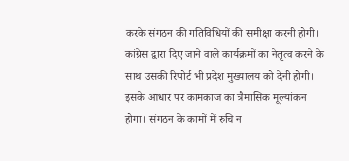करके संगठन की गतिविधियों की समीक्षा करनी होगी। कांग्रेस द्वारा दिए जाने वाले कार्यक्रमों का नेतृत्व करने के साथ उसकी रिपोर्ट भी प्रदेश मुख्यालय को देनी होगी। इसके आधार पर कामकाज का त्रैमासिक मूल्यांकन होगा। संगठन के कामों में रुचि न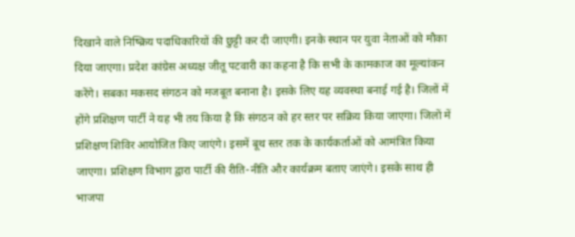दिखाने वाले निष्क्रिय पदाधिकारियों की छुट्टी कर दी जाएगी। इनके स्थान पर युवा नेताओं को मौका दिया जाएगा। प्रदेश कांग्रेस अध्यक्ष जीतू पटवारी का कहना है कि सभी के कामकाज का मूल्यांकन करेंगे। सबका मकसद संगठन को मजबूत बनाना है। इसके लिए यह व्यवस्था बनाई गई है। जिलों में होंगे प्रशिक्षण पार्टी ने यह भी तय किया है कि संगठन को हर स्तर पर सक्रिय किया जाएगा। जिलों में प्रशिक्षण शिविर आयोजित किए जाएंगे। इसमें बूथ स्तर तक के कार्यकर्ताओं को आमंत्रित किया जाएगा। प्रशिक्षण विभाग द्वारा पार्टी की रीति-नीति और कार्यक्रम बताए जाएंगे। इसके साथ ही भाजपा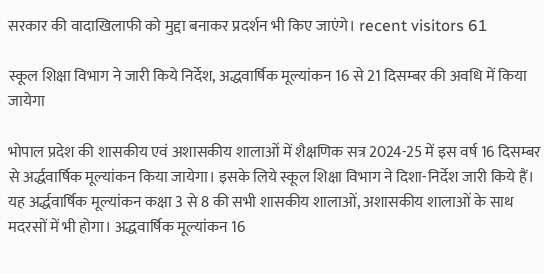सरकार की वादाखिलाफी को मुद्दा बनाकर प्रदर्शन भी किए जाएंगे। recent visitors 61

स्कूल शिक्षा विभाग ने जारी किये निर्देश, अद्धवार्षिक मूल्यांकन 16 से 21 दिसम्बर की अवधि में किया जायेगा

भोपाल प्रदेश की शासकीय एवं अशासकीय शालाओं में शैक्षणिक सत्र 2024-25 में इस वर्ष 16 दिसम्बर से अर्द्धवार्षिक मूल्यांकन किया जायेगा। इसके लिये स्कूल शिक्षा विभाग ने दिशा-निर्देश जारी किये हैं। यह अर्द्धवार्षिक मूल्यांकन कक्षा 3 से 8 की सभी शासकीय शालाओं, अशासकीय शालाओं के साथ मदरसों में भी होगा। अद्धवार्षिक मूल्यांकन 16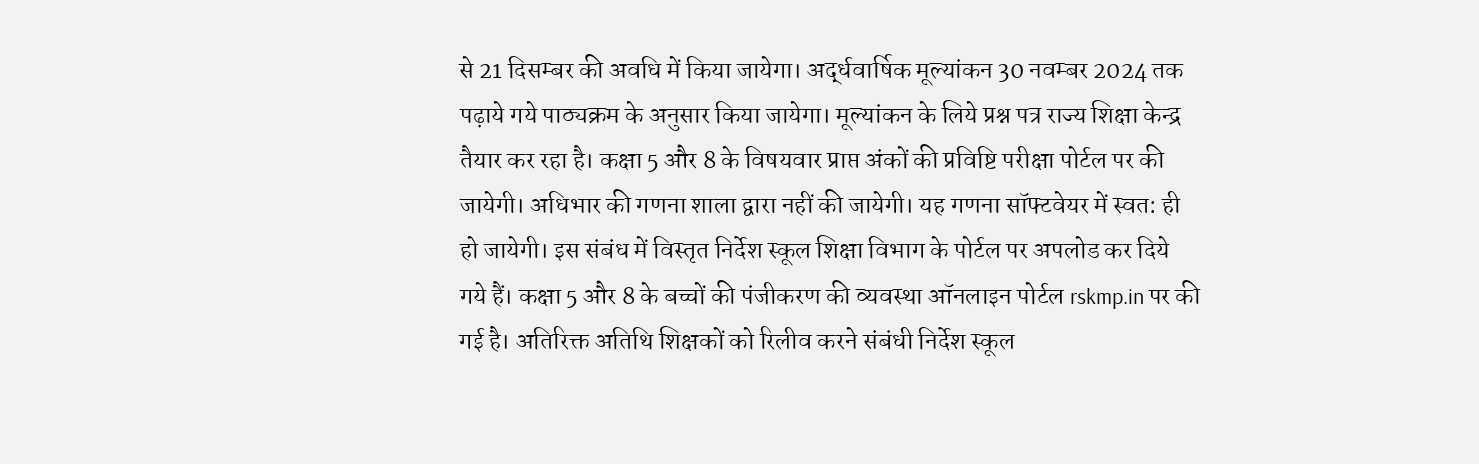से 21 दिसम्बर की अवधि में किया जायेगा। अर्द्धवार्षिक मूल्यांकन 30 नवम्बर 2024 तक पढ़ाये गये पाठ्यक्रम के अनुसार किया जायेगा। मूल्यांकन के लिये प्रश्न पत्र राज्य शिक्षा केन्द्र तैयार कर रहा है। कक्षा 5 और 8 के विषयवार प्राप्त अंकों की प्रविष्टि परीक्षा पोर्टल पर की जायेगी। अधिभार की गणना शाला द्वारा नहीं की जायेगी। यह गणना सॉफ्टवेयर में स्वत: ही हो जायेगी। इस संबंध में विस्तृत निर्देश स्कूल शिक्षा विभाग के पोर्टल पर अपलोड कर दिये गये हैं। कक्षा 5 और 8 के बच्चों की पंजीकरण की व्यवस्था ऑनलाइन पोर्टल rskmp.in पर की गई है। अतिरिक्त अतिथि शिक्षकों को रिलीव करने संबंधी निर्देश स्कूल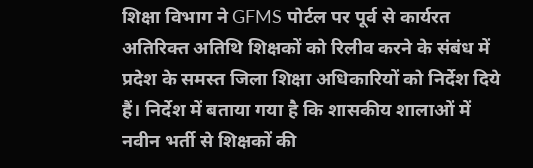शिक्षा विभाग ने GFMS पोर्टल पर पूर्व से कार्यरत अतिरिक्त अतिथि शिक्षकों को रिलीव करने के संबंध में प्रदेश के समस्त जिला शिक्षा अधिकारियों को निर्देश दिये हैं। निर्देश में बताया गया है कि शासकीय शालाओं में नवीन भर्ती से शिक्षकों की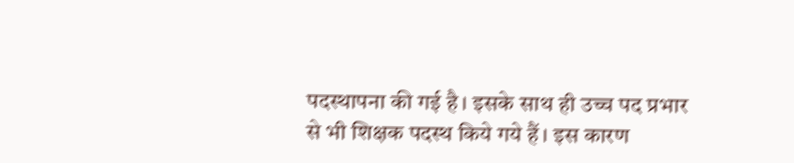पदस्थापना की गई है। इसके साथ ही उच्च पद प्रभार से भी शिक्षक पदस्थ किये गये हैं। इस कारण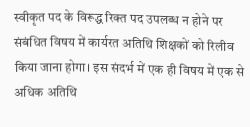स्वीकृत पद के विरूद्ध रिक्त पद उपलब्ध न होने पर संबंधित विषय में कार्यरत अतिथि शिक्षकों को रिलीव किया जाना होगा। इस संदर्भ में एक ही विषय में एक से अधिक अतिथि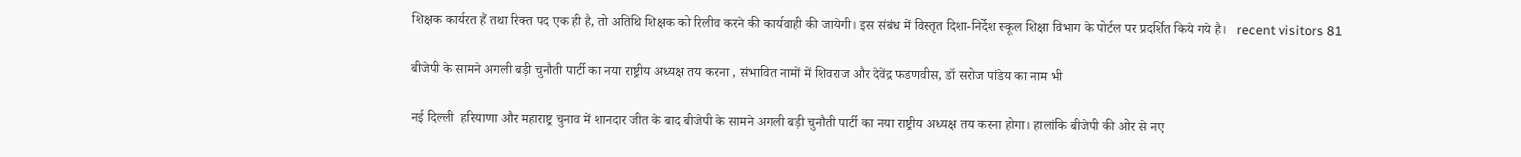शिक्षक कार्यरत हैं तथा रिक्त पद एक ही है, तो अतिथि शिक्षक को रिलीव करने की कार्यवाही की जायेगी। इस संबंध में विस्तृत दिशा-निर्देश स्कूल शिक्षा विभाग के पोर्टल पर प्रदर्शित किये गये है।   recent visitors 81

बीजेपी के सामने अगली बड़ी चुनौती पार्टी का नया राष्ट्रीय अध्यक्ष तय करना , संभावित नामों में शिवराज और देवेंद्र फडणवीस, डॉ सरोज पांडेय का नाम भी

नई दिल्ली  हरियाणा और महाराष्ट्र चुनाव में शानदार जीत के बाद बीजेपी के सामने अगली बड़ी चुनौती पार्टी का नया राष्ट्रीय अध्यक्ष तय करना होगा। हालांकि बीजेपी की ओर से नए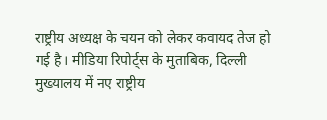राष्ट्रीय अध्यक्ष के चयन को लेकर कवायद तेज हो गई है। मीडिया रिपोर्ट्स के मुताबिक, दिल्ली मुख्यालय में नए राष्ट्रीय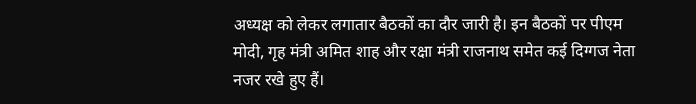अध्यक्ष को लेकर लगातार बैठकों का दौर जारी है। इन बैठकों पर पीएम मोदी, गृह मंत्री अमित शाह और रक्षा मंत्री राजनाथ समेत कई दिग्गज नेता नजर रखे हुए हैं।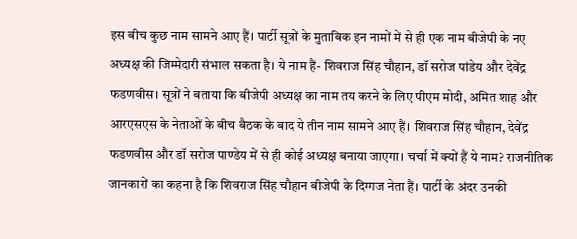इस बीच कुछ नाम सामने आए हैं। पार्टी सूत्रों के मुताबिक इन नामों में से ही एक नाम बीजेपी के नए अध्यक्ष की जिम्मेदारी संभाल सकता है। ये नाम हैं- शिवराज सिंह चौहान, डॉ सरोज पांडेय और देवेंद्र फडणवीस। सूत्रों ने बताया कि बीजेपी अध्यक्ष का नाम तय करने के लिए पीएम मोदी, अमित शाह और आरएसएस के नेताओं के बीच बैठक के बाद ये तीन नाम सामने आए हैं। शिवराज सिंह चौहान, देवेंद्र फडणवीस और डॉ सरोज पाण्डेय में से ही कोई अध्यक्ष बनाया जाएगा। चर्चा में क्यों हैं ये नाम? राजनीतिक जानकारों का कहना है कि शिवराज सिंह चौहान बीजेपी के दिग्गज नेता हैं। पार्टी के अंदर उनकी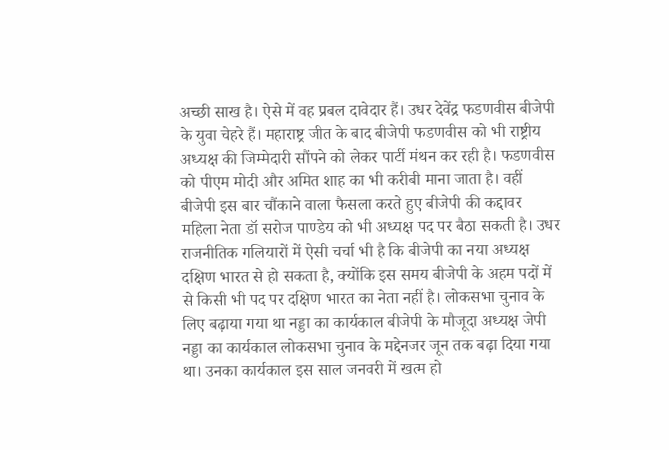अच्छी साख है। ऐसे में वह प्रबल दावेदार हैं। उधर देवेंद्र फडणवीस बीजेपी के युवा चेहरे हैं। महाराष्ट्र जीत के बाद बीजेपी फडणवीस को भी राष्ट्रीय अध्यक्ष की जिम्मेदारी सौंपने को लेकर पार्टी मंथन कर रही है। फडणवीस को पीएम मोदी और अमित शाह का भी करीबी माना जाता है। वहीं बीजेपी इस बार चौंकाने वाला फैसला करते हुए बीजेपी की कद्दावर महिला नेता डॉ सरोज पाण्डेय को भी अध्यक्ष पद पर बैठा सकती है। उधर राजनीतिक गलियारों में ऐसी चर्चा भी है कि बीजेपी का नया अध्यक्ष दक्षिण भारत से हो सकता है, क्योंकि इस समय बीजेपी के अहम पदों में से किसी भी पद पर दक्षिण भारत का नेता नहीं है। लोकसभा चुनाव के लिए बढ़ाया गया था नड्डा का कार्यकाल बीजेपी के मौजूदा अध्यक्ष जेपी नड्डा का कार्यकाल लोकसभा चुनाव के मद्देनजर जून तक बढ़ा दिया गया था। उनका कार्यकाल इस साल जनवरी में खत्म हो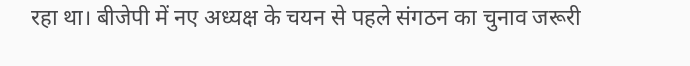रहा था। बीजेपी में नए अध्यक्ष के चयन से पहले संगठन का चुनाव जरूरी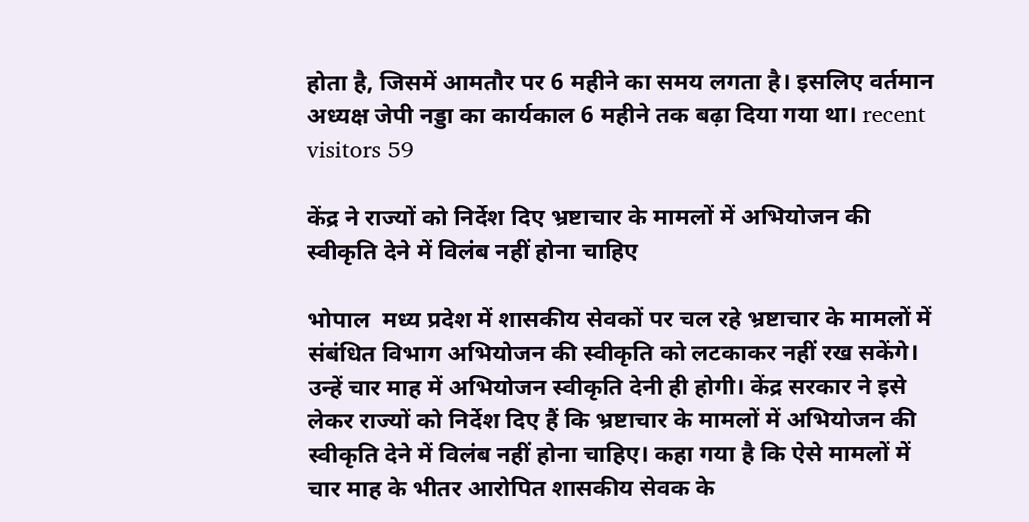होता है, जिसमें आमतौर पर 6 महीने का समय लगता है। इसलिए वर्तमान अध्यक्ष जेपी नड्डा का कार्यकाल 6 महीने तक बढ़ा दिया गया था। recent visitors 59

केंद्र ने राज्यों को निर्देश दिए भ्रष्टाचार के मामलों में अभियोजन की स्वीकृति देने में विलंब नहीं होना चाहिए

भोपाल  मध्य प्रदेश में शासकीय सेवकों पर चल रहे भ्रष्टाचार के मामलों में संबंधित विभाग अभियोजन की स्वीकृति को लटकाकर नहीं रख सकेंगे। उन्हें चार माह में अभियोजन स्वीकृति देनी ही होगी। केंद्र सरकार ने इसे लेकर राज्यों को निर्देश दिए हैं कि भ्रष्टाचार के मामलों में अभियोजन की स्वीकृति देने में विलंब नहीं होना चाहिए। कहा गया है कि ऐसे मामलों में चार माह के भीतर आरोपित शासकीय सेवक के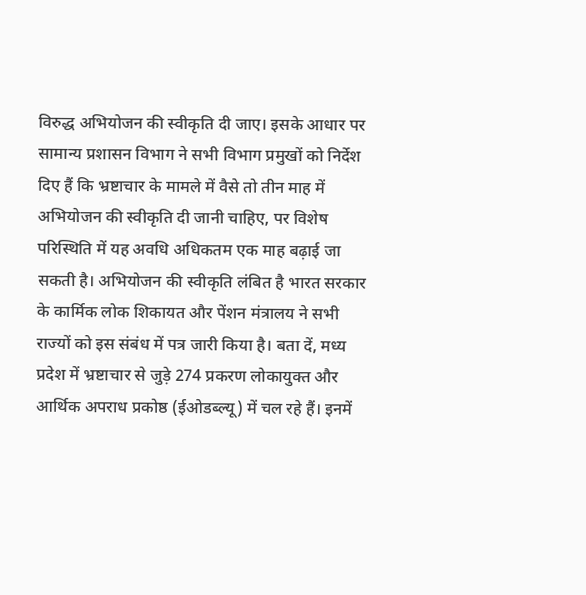विरुद्ध अभियोजन की स्वीकृति दी जाए। इसके आधार पर सामान्य प्रशासन विभाग ने सभी विभाग प्रमुखों को निर्देश दिए हैं कि भ्रष्टाचार के मामले में वैसे तो तीन माह में अभियोजन की स्वीकृति दी जानी चाहिए, पर विशेष परिस्थिति में यह अवधि अधिकतम एक माह बढ़ाई जा सकती है। अभियोजन की स्वीकृति लंबित है भारत सरकार के कार्मिक लोक शिकायत और पेंशन मंत्रालय ने सभी राज्यों को इस संबंध में पत्र जारी किया है। बता दें, मध्य प्रदेश में भ्रष्टाचार से जुड़े 274 प्रकरण लोकायुक्त और आर्थिक अपराध प्रकोष्ठ (ईओडब्ल्यू) में चल रहे हैं। इनमें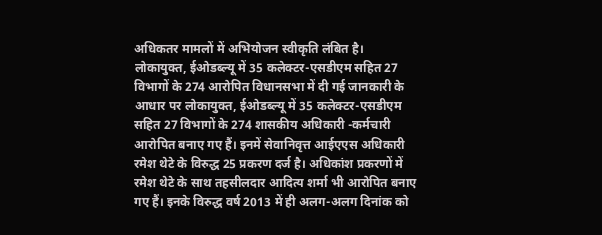अधिकतर मामलों में अभियोजन स्वीकृति लंबित है। लोकायुक्त, ईओडब्ल्यू में 35 कलेक्टर-एसडीएम सहित 27 विभागों के 274 आरोपित विधानसभा में दी गई जानकारी के आधार पर लोकायुक्त, ईओडब्ल्यू में 35 कलेक्टर-एसडीएम सहित 27 विभागों के 274 शासकीय अधिकारी -कर्मचारी आरोपित बनाए गए हैं। इनमें सेवानिवृत्त आईएएस अधिकारी रमेश थेटे के विरुद्ध 25 प्रकरण दर्ज है। अधिकांश प्रकरणों में रमेश थेटे के साथ तहसीलदार आदित्य शर्मा भी आरोपित बनाए गए हैं। इनके विरुद्ध वर्ष 2013 में ही अलग-अलग दिनांक को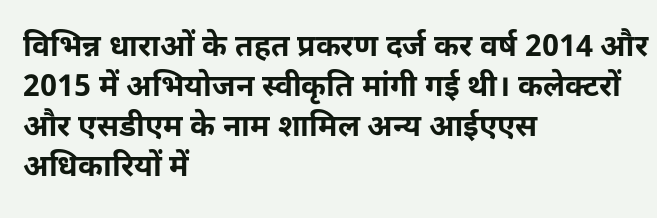विभिन्न धाराओं के तहत प्रकरण दर्ज कर वर्ष 2014 और 2015 में अभियोजन स्वीकृति मांगी गई थी। कलेक्टरों और एसडीएम के नाम शामिल अन्य आईएएस अधिकारियों में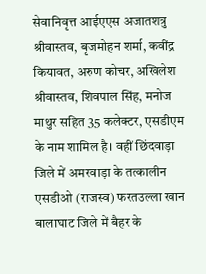सेवानिवृत्त आईएएस अजातशत्रु श्रीवास्तव, बृजमोहन शर्मा, कवींद्र कियावत, अरुण कोचर, अखिलेश श्रीवास्तव, शिवपाल सिंह, मनोज माथुर सहित 35 कलेक्टर, एसडीएम के नाम शामिल है। वहीं छिंदवाड़ा जिले में अमरवाड़ा के तत्कालीन एसडीओ (राजस्व) फरतउल्ला खान बालाघाट जिले में बैहर के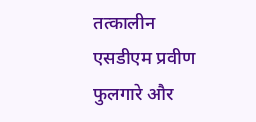तत्कालीन एसडीएम प्रवीण फुलगारे और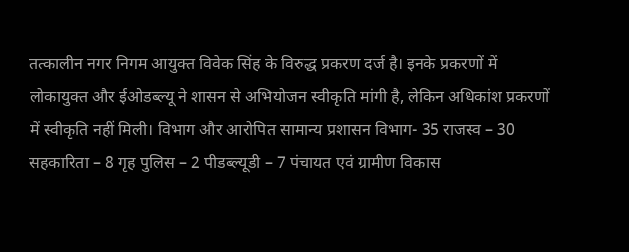तत्कालीन नगर निगम आयुक्त विवेक सिंह के विरुद्ध प्रकरण दर्ज है। इनके प्रकरणों में लोकायुक्त और ईओडब्ल्यू ने शासन से अभियोजन स्वीकृति मांगी है, लेकिन अधिकांश प्रकरणों में स्वीकृति नहीं मिली। विभाग और आरोपित सामान्य प्रशासन विभाग- 35 राजस्व – 30 सहकारिता – 8 गृह पुलिस – 2 पीडब्ल्यूडी – 7 पंचायत एवं ग्रामीण विकास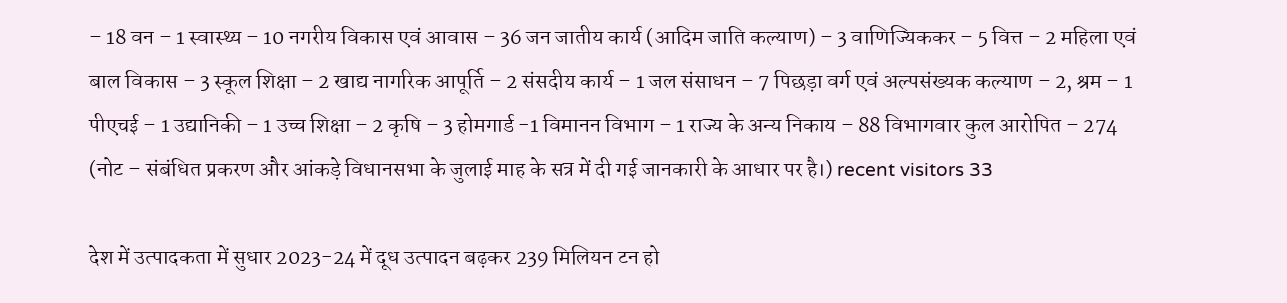– 18 वन – 1 स्वास्थ्य – 10 नगरीय विकास एवं आवास – 36 जन जातीय कार्य (आदिम जाति कल्याण) – 3 वाणिज्यिककर – 5 वित्त – 2 महिला एवं बाल विकास – 3 स्कूल शिक्षा – 2 खाद्य नागरिक आपूर्ति – 2 संसदीय कार्य – 1 जल संसाधन – 7 पिछड़ा वर्ग एवं अल्पसंख्यक कल्याण – 2, श्रम – 1 पीएचई – 1 उद्यानिकी – 1 उच्च शिक्षा – 2 कृषि – 3 होमगार्ड -1 विमानन विभाग – 1 राज्य के अन्य निकाय – 88 विभागवार कुल आरोपित – 274 (नोट – संबंधित प्रकरण और आंकड़े विधानसभा के जुलाई माह के सत्र में दी गई जानकारी के आधार पर है।) recent visitors 33

देश में उत्पादकता में सुधार 2023-24 में दूध उत्पादन बढ़कर 239 मिलियन टन हो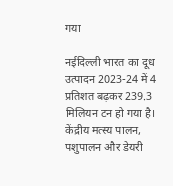गया

नईदिल्ली भारत का दूध उत्पादन 2023-24 में 4 प्रतिशत बढ़कर 239.3 मिलियन टन हो गया है। केंद्रीय मत्स्य पालन, पशुपालन और डेयरी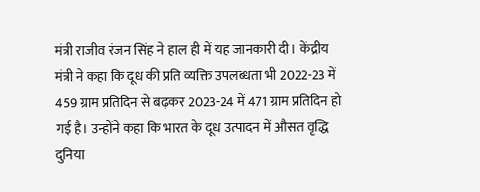मंत्री राजीव रंजन सिंह ने हाल ही में यह जानकारी दी। केंद्रीय मंत्री ने कहा कि दूध की प्रति व्यक्ति उपलब्धता भी 2022-23 में 459 ग्राम प्रतिदिन से बढ़कर 2023-24 में 471 ग्राम प्रतिदिन हो गई है। उन्होंने कहा कि भारत के दूध उत्पादन में औसत वृद्धि दुनिया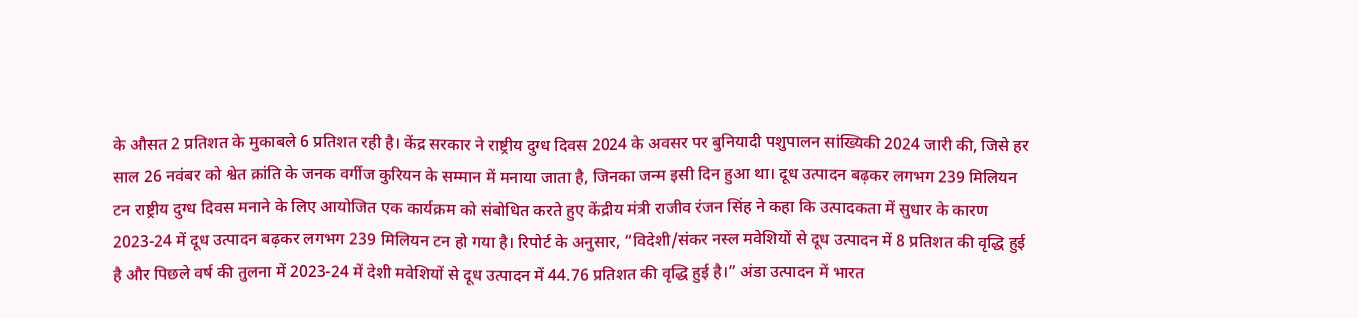के औसत 2 प्रतिशत के मुकाबले 6 प्रतिशत रही है। केंद्र सरकार ने राष्ट्रीय दुग्ध दिवस 2024 के अवसर पर बुनियादी पशुपालन सांख्यिकी 2024 जारी की, जिसे हर साल 26 नवंबर को श्वेत क्रांति के जनक वर्गीज कुरियन के सम्मान में मनाया जाता है, जिनका जन्म इसी दिन हुआ था। दूध उत्पादन बढ़कर लगभग 239 मिलियन टन राष्ट्रीय दुग्ध दिवस मनाने के लिए आयोजित एक कार्यक्रम को संबोधित करते हुए केंद्रीय मंत्री राजीव रंजन सिंह ने कहा कि उत्पादकता में सुधार के कारण 2023-24 में दूध उत्पादन बढ़कर लगभग 239 मिलियन टन हो गया है। रिपोर्ट के अनुसार, “विदेशी/संकर नस्ल मवेशियों से दूध उत्पादन में 8 प्रतिशत की वृद्धि हुई है और पिछले वर्ष की तुलना में 2023-24 में देशी मवेशियों से दूध उत्पादन में 44.76 प्रतिशत की वृद्धि हुई है।” अंडा उत्पादन में भारत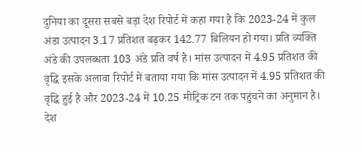दुनिया का दूसरा सबसे बड़ा देश रिपोर्ट में कहा गया है कि 2023-24 में कुल अंडा उत्पादन 3.17 प्रतिशत बढ़कर 142.77 बिलियन हो गया। प्रति व्यक्ति अंडे की उपलब्धता 103 अंडे प्रति वर्ष है। मांस उत्पादन में 4.95 प्रतिशत की वृद्धि इसके अलावा रिपोर्ट में बताया गया कि मांस उत्पादन में 4.95 प्रतिशत की वृद्धि हुई है और 2023-24 में 10.25 मीट्रिक टन तक पहुंचने का अनुमान है। देश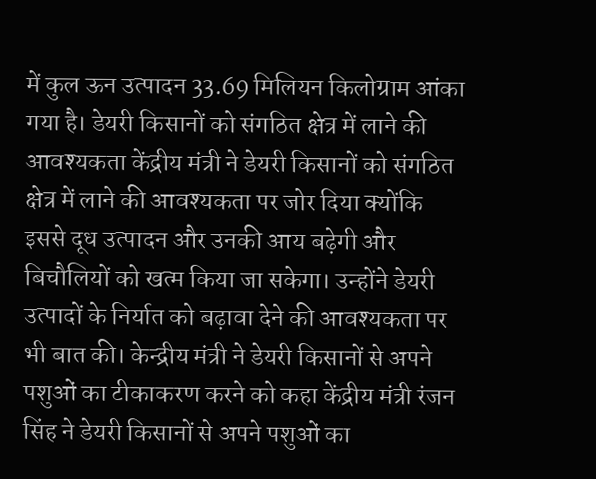में कुल ऊन उत्पादन 33.69 मिलियन किलोग्राम आंका गया है। डेयरी किसानों को संगठित क्षेत्र में लाने की आवश्यकता केंद्रीय मंत्री ने डेयरी किसानों को संगठित क्षेत्र में लाने की आवश्यकता पर जोर दिया क्योंकि इससे दूध उत्पादन और उनकी आय बढ़ेगी और बिचौलियों को खत्म किया जा सकेगा। उन्होंने डेयरी उत्पादों के निर्यात को बढ़ावा देने की आवश्यकता पर भी बात की। केन्द्रीय मंत्री ने डेयरी किसानों से अपने पशुओं का टीकाकरण करने को कहा केंद्रीय मंत्री रंजन सिंह ने डेयरी किसानों से अपने पशुओं का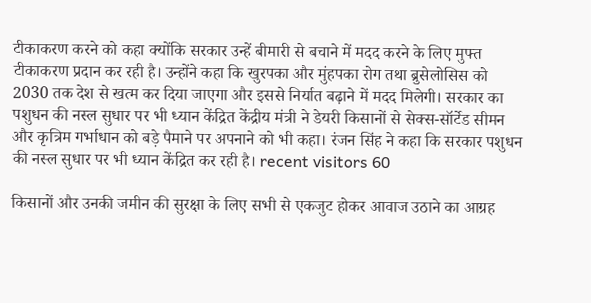टीकाकरण करने को कहा क्योंकि सरकार उन्हें बीमारी से बचाने में मदद करने के लिए मुफ्त टीकाकरण प्रदान कर रही है। उन्होंने कहा कि खुरपका और मुंहपका रोग तथा ब्रुसेलोसिस को 2030 तक देश से खत्म कर दिया जाएगा और इससे निर्यात बढ़ाने में मदद मिलेगी। सरकार का पशुधन की नस्ल सुधार पर भी ध्यान केंद्रित केंद्रीय मंत्री ने डेयरी किसानों से सेक्स-सॉर्टेड सीमन और कृत्रिम गर्भाधान को बड़े पैमाने पर अपनाने को भी कहा। रंजन सिंह ने कहा कि सरकार पशुधन की नस्ल सुधार पर भी ध्यान केंद्रित कर रही है। recent visitors 60

किसानों और उनकी जमीन की सुरक्षा के लिए सभी से एकजुट होकर आवाज उठाने का आग्रह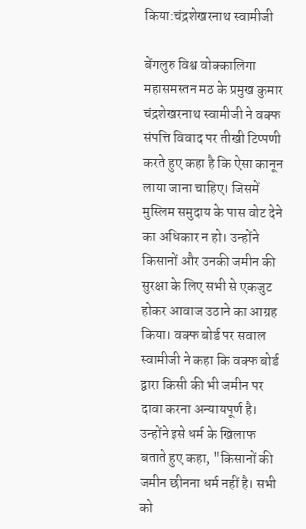किया:चंद्रशेखरनाथ स्वामीजी

बेंगलुरु विश्व वोक्कालिगा महासमस्तन मठ के प्रमुख कुमार चंद्रशेखरनाथ स्वामीजी ने वक्फ संपत्ति विवाद पर तीखी टिप्पणी करते हुए कहा है कि ऐसा कानून लाया जाना चाहिए। जिसमें मुस्लिम समुदाय के पास वोट देने का अधिकार न हो। उन्होंने किसानों और उनकी जमीन की सुरक्षा के लिए सभी से एकजुट होकर आवाज उठाने का आग्रह किया। वक्फ बोर्ड पर सवाल स्वामीजी ने कहा कि वक्फ बोर्ड द्वारा किसी की भी जमीन पर दावा करना अन्यायपूर्ण है। उन्होंने इसे धर्म के खिलाफ बताते हुए कहा, "किसानों की जमीन छीनना धर्म नहीं है। सभी को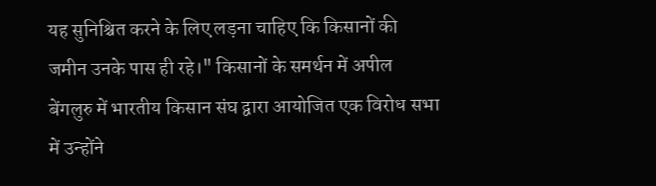यह सुनिश्चित करने के लिए लड़ना चाहिए कि किसानों की जमीन उनके पास ही रहे।" किसानों के समर्थन में अपील बेंगलुरु में भारतीय किसान संघ द्वारा आयोजित एक विरोध सभा में उन्होंने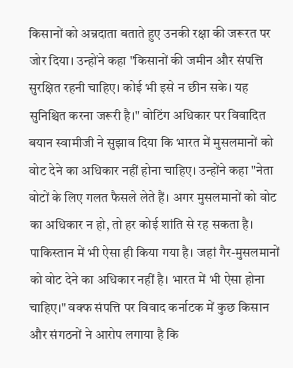किसानों को अन्नदाता बताते हुए उनकी रक्षा की जरूरत पर जोर दिया। उन्होंने कहा "किसानों की जमीन और संपत्ति सुरक्षित रहनी चाहिए। कोई भी इसे न छीन सके। यह सुनिश्चित करना जरूरी है।" वोटिंग अधिकार पर विवादित बयान स्वामीजी ने सुझाव दिया कि भारत में मुसलमानों को वोट देने का अधिकार नहीं होना चाहिए। उन्होंने कहा "नेता वोटों के लिए गलत फैसले लेते हैं। अगर मुसलमानों को वोट का अधिकार न हो, तो हर कोई शांति से रह सकता है। पाकिस्तान में भी ऐसा ही किया गया है। जहां गैर-मुसलमानों को वोट देने का अधिकार नहीं है। भारत में भी ऐसा होना चाहिए।" वक्फ संपत्ति पर विवाद कर्नाटक में कुछ किसान और संगठनों ने आरोप लगाया है कि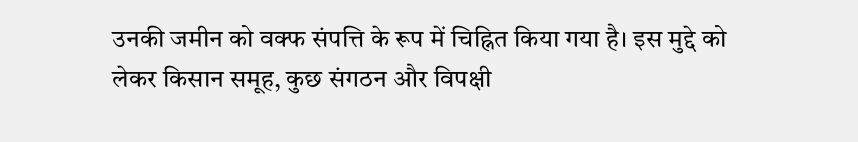उनकी जमीन को वक्फ संपत्ति के रूप में चिह्नित किया गया है। इस मुद्दे को लेकर किसान समूह, कुछ संगठन और विपक्षी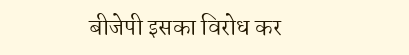बीजेपी इसका विरोध कर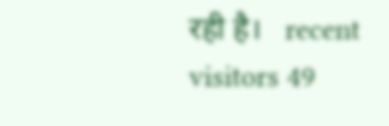रही है।   recent visitors 49